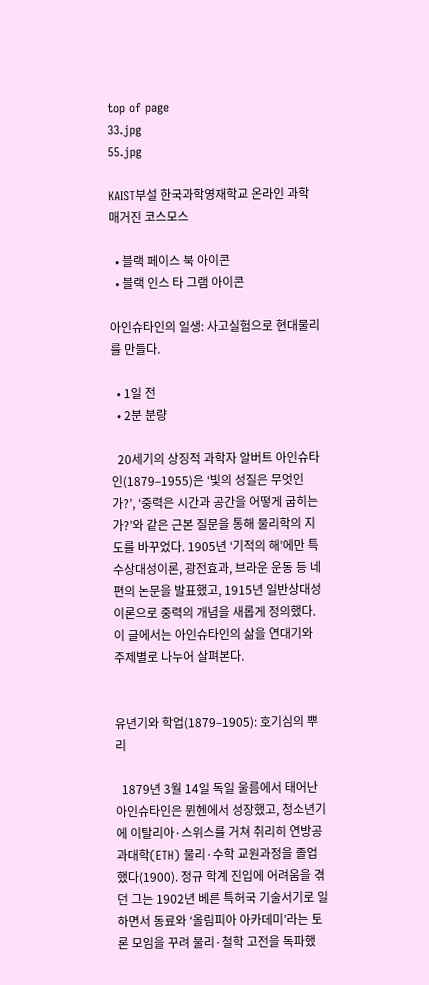top of page
33.jpg
55.jpg

KAIST부설 한국과학영재학교 온라인 과학매거진 코스모스

  • 블랙 페이스 북 아이콘
  • 블랙 인스 타 그램 아이콘

아인슈타인의 일생: 사고실험으로 현대물리를 만들다.

  • 1일 전
  • 2분 분량

  20세기의 상징적 과학자 알버트 아인슈타인(1879–1955)은 ‘빛의 성질은 무엇인가?’, ‘중력은 시간과 공간을 어떻게 굽히는가?’와 같은 근본 질문을 통해 물리학의 지도를 바꾸었다. 1905년 ‘기적의 해’에만 특수상대성이론, 광전효과, 브라운 운동 등 네 편의 논문을 발표했고, 1915년 일반상대성이론으로 중력의 개념을 새롭게 정의했다. 이 글에서는 아인슈타인의 삶을 연대기와 주제별로 나누어 살펴본다.


유년기와 학업(1879–1905): 호기심의 뿌리

  1879년 3월 14일 독일 울름에서 태어난 아인슈타인은 뮌헨에서 성장했고, 청소년기에 이탈리아·스위스를 거쳐 취리히 연방공과대학(ETH) 물리·수학 교원과정을 졸업했다(1900). 정규 학계 진입에 어려움을 겪던 그는 1902년 베른 특허국 기술서기로 일하면서 동료와 ‘올림피아 아카데미’라는 토론 모임을 꾸려 물리·철학 고전을 독파했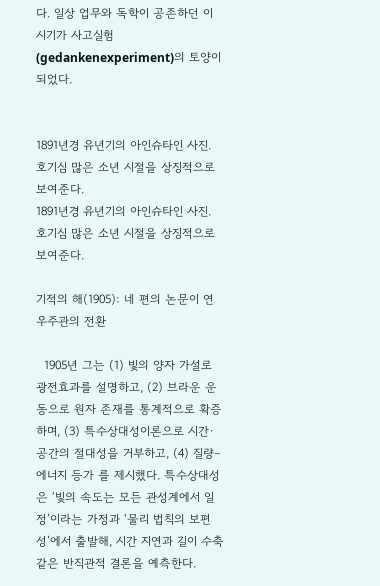다. 일상 업무와 독학이 공존하던 이 시기가 사고실험(gedankenexperiment)의 토양이 되었다.


1891년경 유년기의 아인슈타인 사진. 호기심 많은 소년 시절을 상징적으로 보여준다.
1891년경 유년기의 아인슈타인 사진. 호기심 많은 소년 시절을 상징적으로 보여준다.

기적의 해(1905): 네 편의 논문이 연 우주관의 전환

  1905년 그는 (1) 빛의 양자 가설로 광전효과를 설명하고, (2) 브라운 운동으로 원자 존재를 통계적으로 확증하며, (3) 특수상대성이론으로 시간·공간의 절대성을 거부하고, (4) 질량–에너지 등가 를 제시했다. 특수상대성은 ‘빛의 속도는 모든 관성계에서 일정’이라는 가정과 ‘물리 법칙의 보편성’에서 출발해, 시간 지연과 길이 수축 같은 반직관적 결론을 예측한다.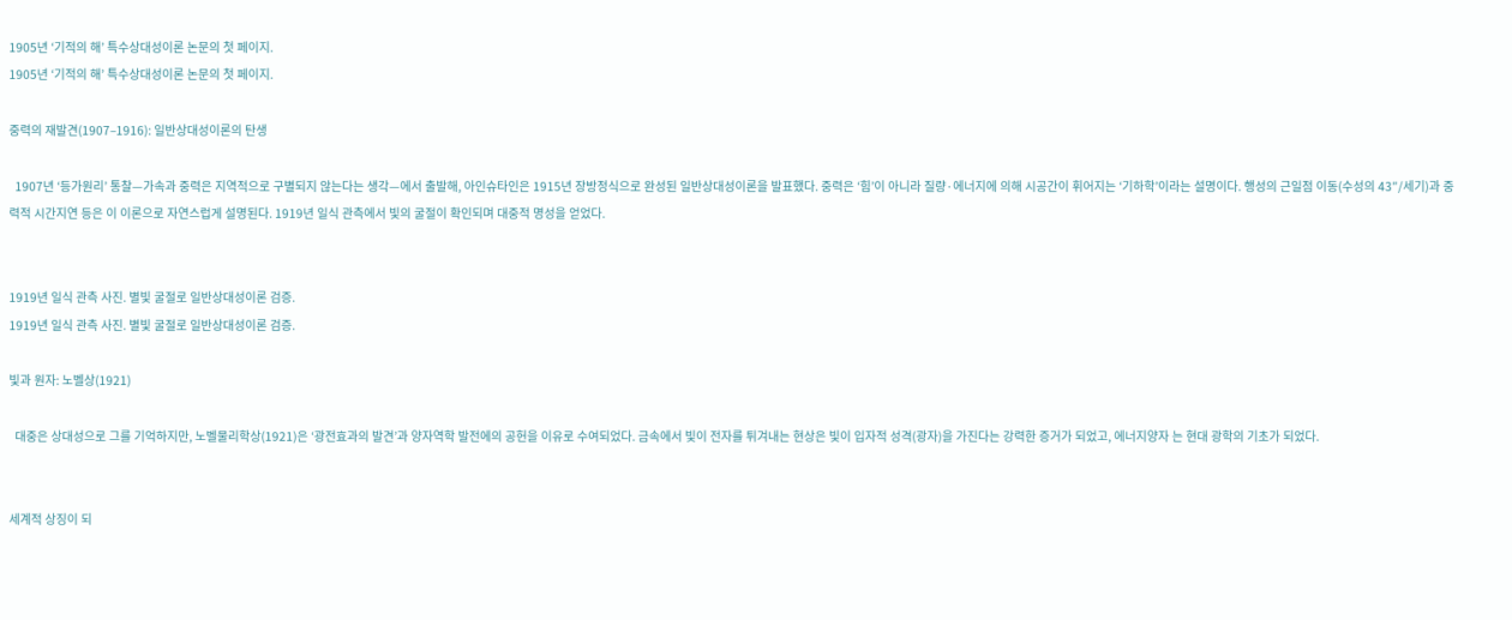1905년 ‘기적의 해’ 특수상대성이론 논문의 첫 페이지.
1905년 ‘기적의 해’ 특수상대성이론 논문의 첫 페이지.

중력의 재발견(1907–1916): 일반상대성이론의 탄생

  1907년 ‘등가원리’ 통찰—가속과 중력은 지역적으로 구별되지 않는다는 생각—에서 출발해, 아인슈타인은 1915년 장방정식으로 완성된 일반상대성이론을 발표했다. 중력은 ‘힘’이 아니라 질량·에너지에 의해 시공간이 휘어지는 ‘기하학’이라는 설명이다. 행성의 근일점 이동(수성의 43″/세기)과 중력적 시간지연 등은 이 이론으로 자연스럽게 설명된다. 1919년 일식 관측에서 빛의 굴절이 확인되며 대중적 명성을 얻었다.


1919년 일식 관측 사진. 별빛 굴절로 일반상대성이론 검증.
1919년 일식 관측 사진. 별빛 굴절로 일반상대성이론 검증.

빛과 원자: 노벨상(1921)

  대중은 상대성으로 그를 기억하지만, 노벨물리학상(1921)은 ‘광전효과의 발견’과 양자역학 발전에의 공헌을 이유로 수여되었다. 금속에서 빛이 전자를 튀겨내는 현상은 빛이 입자적 성격(광자)을 가진다는 강력한 증거가 되었고, 에너지양자 는 현대 광학의 기초가 되었다.


세계적 상징이 되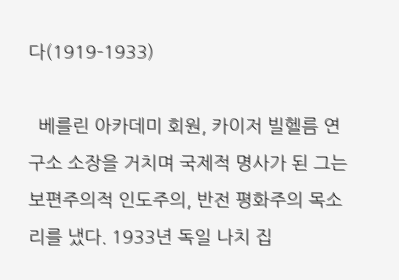다(1919–1933)

  베를린 아카데미 회원, 카이저 빌헬름 연구소 소장을 거치며 국제적 명사가 된 그는 보편주의적 인도주의, 반전 평화주의 목소리를 냈다. 1933년 독일 나치 집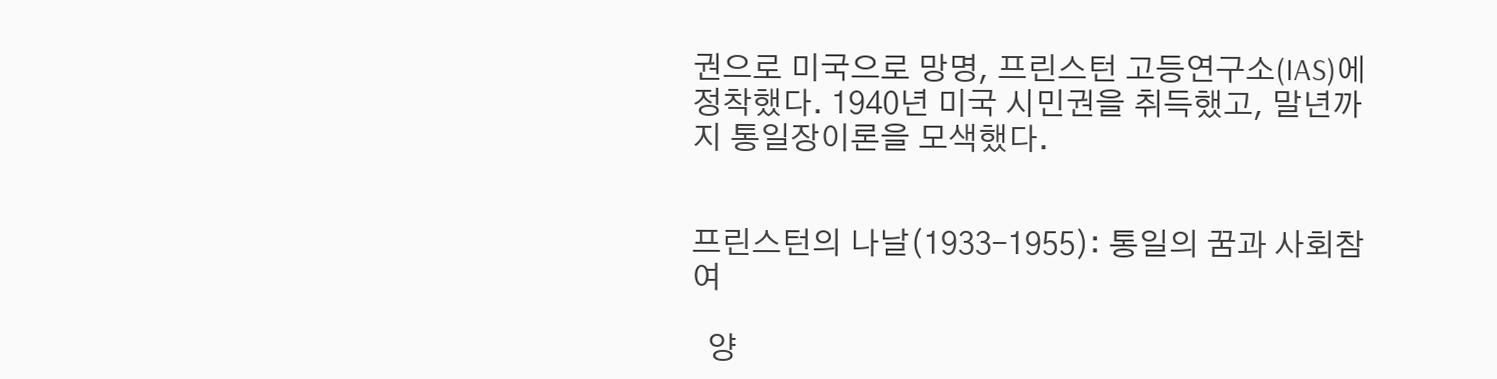권으로 미국으로 망명, 프린스턴 고등연구소(IAS)에 정착했다. 1940년 미국 시민권을 취득했고, 말년까지 통일장이론을 모색했다.


프린스턴의 나날(1933–1955): 통일의 꿈과 사회참여

  양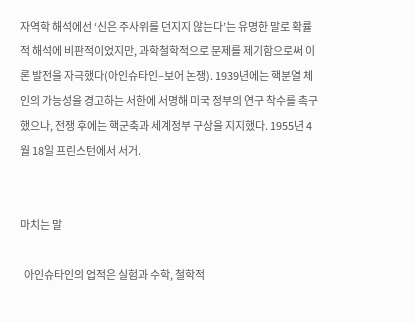자역학 해석에선 ‘신은 주사위를 던지지 않는다’는 유명한 말로 확률적 해석에 비판적이었지만, 과학철학적으로 문제를 제기함으로써 이론 발전을 자극했다(아인슈타인–보어 논쟁). 1939년에는 핵분열 체인의 가능성을 경고하는 서한에 서명해 미국 정부의 연구 착수를 촉구했으나, 전쟁 후에는 핵군축과 세계정부 구상을 지지했다. 1955년 4월 18일 프린스턴에서 서거.


마치는 말

  아인슈타인의 업적은 실험과 수학, 철학적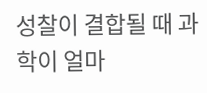성찰이 결합될 때 과학이 얼마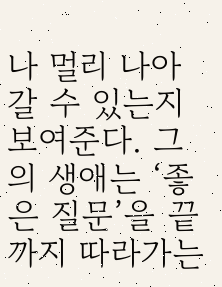나 멀리 나아갈 수 있는지 보여준다. 그의 생애는 ‘좋은 질문’을 끝까지 따라가는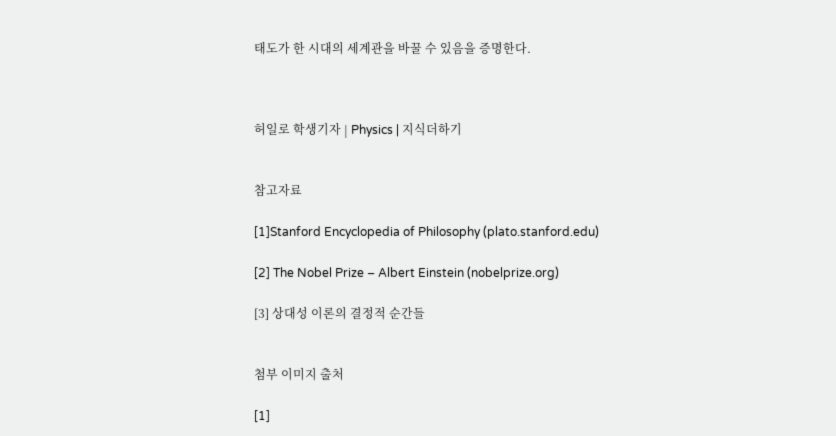태도가 한 시대의 세계관을 바꿀 수 있음을 증명한다.



허일로 학생기자 | Physics | 지식더하기


참고자료

[1]Stanford Encyclopedia of Philosophy (plato.stanford.edu)

[2] The Nobel Prize – Albert Einstein (nobelprize.org)

[3] 상대성 이론의 결정적 순간들


첨부 이미지 출처

[1]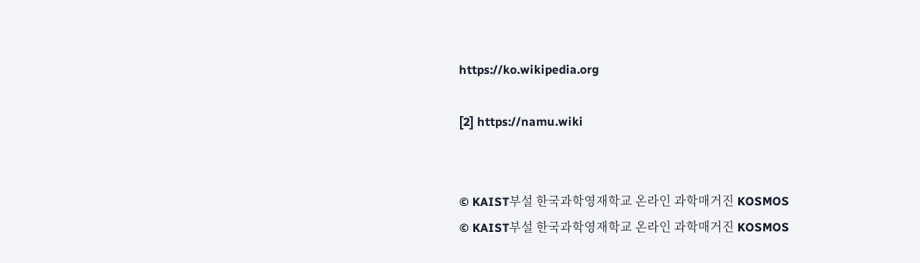https://ko.wikipedia.org

[2] https://namu.wiki


© KAIST부설 한국과학영재학교 온라인 과학매거진 KOSMOS
© KAIST부설 한국과학영재학교 온라인 과학매거진 KOSMOS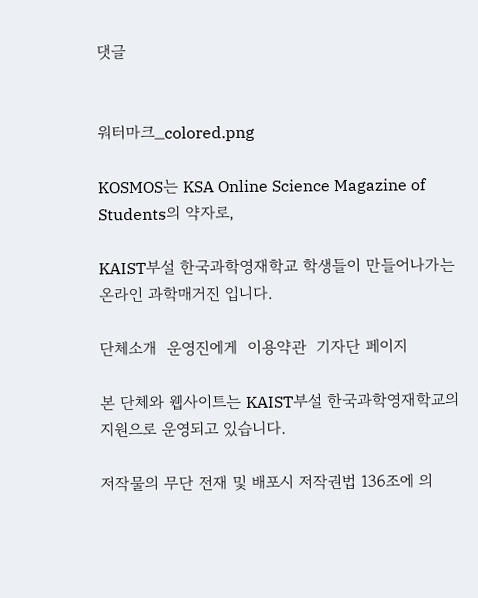댓글


워터마크_colored.png

KOSMOS는 KSA Online Science Magazine of Students의 약자로,

KAIST부설 한국과학영재학교 학생들이 만들어나가는 온라인 과학매거진 입니다.

단체소개  운영진에게  이용약관  기자단 페이지

본 단체와 웹사이트는 KAIST부설 한국과학영재학교의 지원으로 운영되고 있습니다.

저작물의 무단 전재 및 배포시 저작권법 136조에 의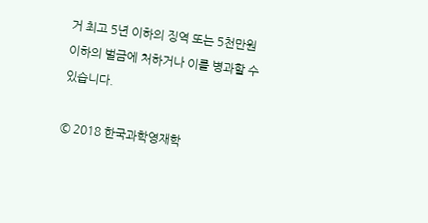거 최고 5년 이하의 징역 또는 5천만원 이하의 벌금에 처하거나 이를 병과할 수 있습니다.

© 2018 한국과학영재학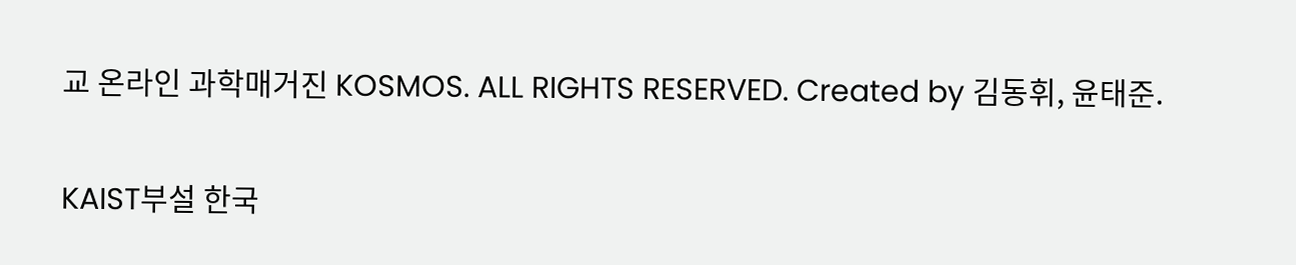교 온라인 과학매거진 KOSMOS. ALL RIGHTS RESERVED. Created by 김동휘, 윤태준.

KAIST부설 한국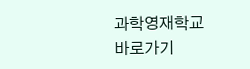과학영재학교 바로가기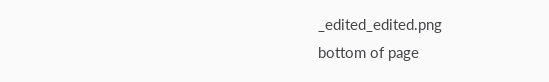_edited_edited.png
bottom of page